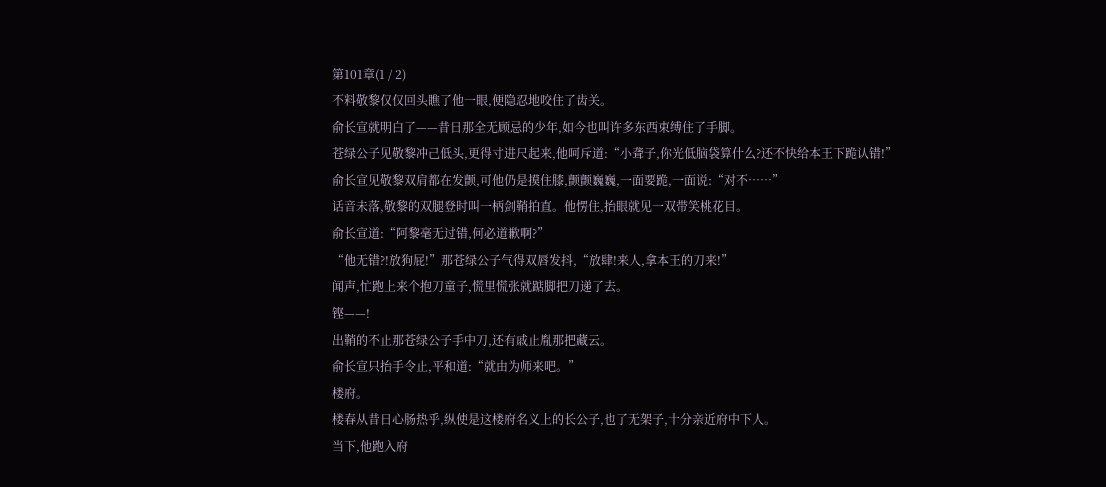第101章(1 / 2)
不料敬黎仅仅回头瞧了他一眼,便隐忍地咬住了齿关。
俞长宣就明白了——昔日那全无顾忌的少年,如今也叫许多东西束缚住了手脚。
苍绿公子见敬黎冲己低头,更得寸进尺起来,他呵斥道:“小聋子,你光低脑袋算什么?还不快给本王下跪认错!”
俞长宣见敬黎双肩都在发颤,可他仍是摸住膝,颤颤巍巍,一面要跪,一面说:“对不……”
话音未落,敬黎的双腿登时叫一柄剑鞘拍直。他愣住,抬眼就见一双带笑桃花目。
俞长宣道:“阿黎毫无过错,何必道歉啊?”
“他无错?!放狗屁!”那苍绿公子气得双唇发抖,“放肆!来人,拿本王的刀来!”
闻声,忙跑上来个抱刀童子,慌里慌张就踮脚把刀递了去。
铿——!
出鞘的不止那苍绿公子手中刀,还有戚止胤那把藏云。
俞长宣只抬手令止,平和道:“就由为师来吧。”
楼府。
楼春从昔日心肠热乎,纵使是这楼府名义上的长公子,也了无架子,十分亲近府中下人。
当下,他跑入府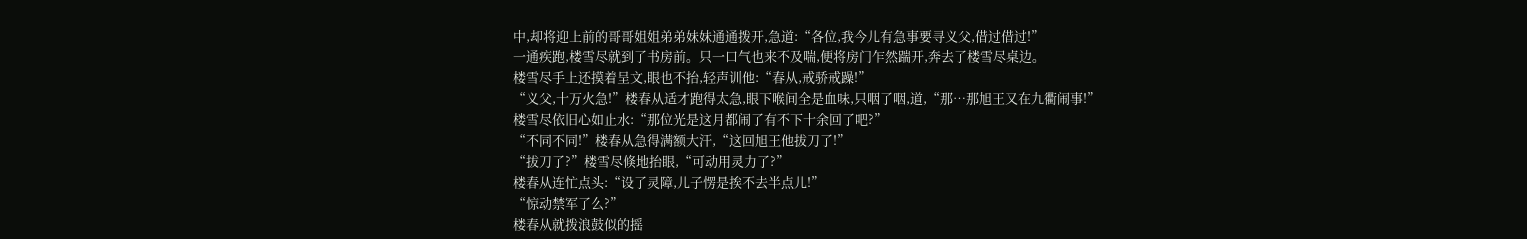中,却将迎上前的哥哥姐姐弟弟妹妹通通拨开,急道:“各位,我今儿有急事要寻义父,借过借过!”
一通疾跑,楼雪尽就到了书房前。只一口气也来不及喘,便将房门乍然踹开,奔去了楼雪尽桌边。
楼雪尽手上还摸着呈文,眼也不抬,轻声训他:“春从,戒骄戒躁!”
“义父,十万火急!”楼春从适才跑得太急,眼下喉间全是血味,只咽了咽,道,“那…那旭王又在九衢闹事!”
楼雪尽依旧心如止水:“那位光是这月都闹了有不下十余回了吧?”
“不同不同!”楼春从急得满额大汗,“这回旭王他拔刀了!”
“拔刀了?”楼雪尽倏地抬眼,“可动用灵力了?”
楼春从连忙点头:“设了灵障,儿子愣是挨不去半点儿!”
“惊动禁军了么?”
楼春从就拨浪鼓似的摇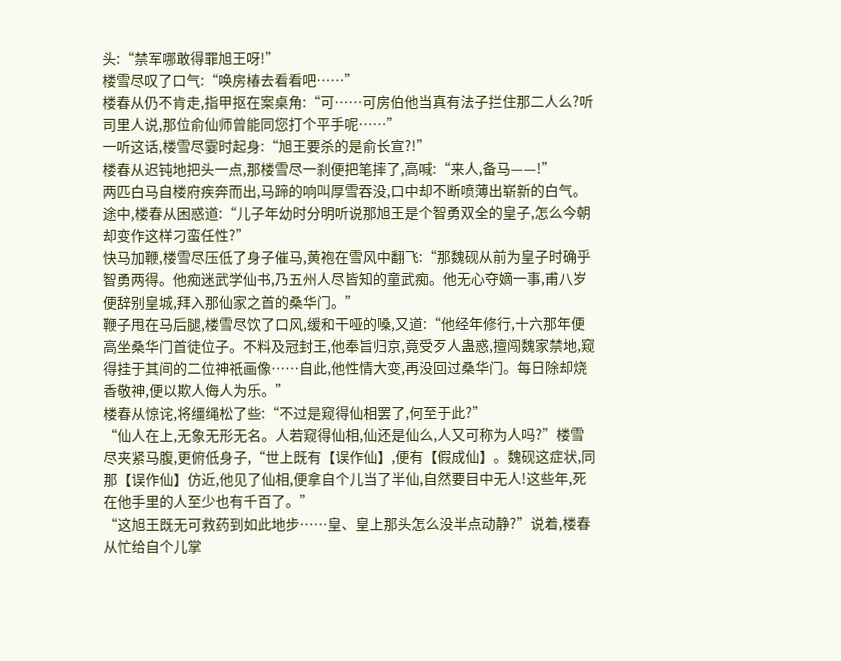头:“禁军哪敢得罪旭王呀!”
楼雪尽叹了口气:“唤房椿去看看吧……”
楼春从仍不肯走,指甲抠在案桌角:“可……可房伯他当真有法子拦住那二人么?听司里人说,那位俞仙师曾能同您打个平手呢……”
一听这话,楼雪尽霎时起身:“旭王要杀的是俞长宣?!”
楼春从迟钝地把头一点,那楼雪尽一刹便把笔摔了,高喊:“来人,备马——!”
两匹白马自楼府疾奔而出,马蹄的响叫厚雪吞没,口中却不断喷薄出崭新的白气。
途中,楼春从困惑道:“儿子年幼时分明听说那旭王是个智勇双全的皇子,怎么今朝却变作这样刁蛮任性?”
快马加鞭,楼雪尽压低了身子催马,黄袍在雪风中翻飞:“那魏砚从前为皇子时确乎智勇两得。他痴迷武学仙书,乃五州人尽皆知的童武痴。他无心夺嫡一事,甫八岁便辞别皇城,拜入那仙家之首的桑华门。”
鞭子甩在马后腿,楼雪尽饮了口风,缓和干哑的嗓,又道:“他经年修行,十六那年便高坐桑华门首徒位子。不料及冠封王,他奉旨归京,竟受歹人蛊惑,擅闯魏家禁地,窥得挂于其间的二位神祇画像……自此,他性情大变,再没回过桑华门。每日除却烧香敬神,便以欺人侮人为乐。”
楼春从惊诧,将缰绳松了些:“不过是窥得仙相罢了,何至于此?”
“仙人在上,无象无形无名。人若窥得仙相,仙还是仙么,人又可称为人吗?”楼雪尽夹紧马腹,更俯低身子,“世上既有【误作仙】,便有【假成仙】。魏砚这症状,同那【误作仙】仿近,他见了仙相,便拿自个儿当了半仙,自然要目中无人!这些年,死在他手里的人至少也有千百了。”
“这旭王既无可救药到如此地步……皇、皇上那头怎么没半点动静?”说着,楼春从忙给自个儿掌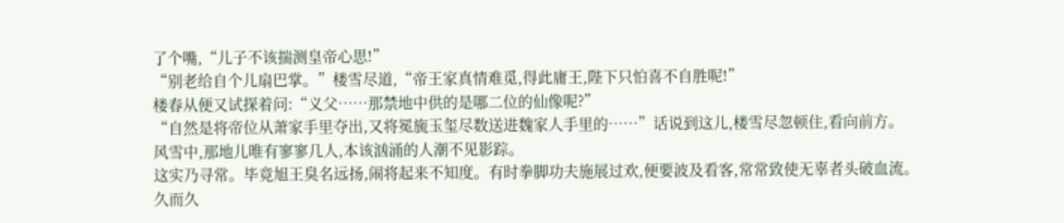了个嘴,“儿子不该揣测皇帝心思!”
“别老给自个儿扇巴掌。”楼雪尽道,“帝王家真情难觅,得此庸王,陛下只怕喜不自胜呢!”
楼春从便又试探着问:“义父……那禁地中供的是哪二位的仙像呢?”
“自然是将帝位从萧家手里夺出,又将冕旒玉玺尽数送进魏家人手里的……”话说到这儿,楼雪尽忽顿住,看向前方。
风雪中,那地儿唯有寥寥几人,本该汹涌的人潮不见影踪。
这实乃寻常。毕竟旭王臭名远扬,闹将起来不知度。有时拳脚功夫施展过欢,便要波及看客,常常致使无辜者头破血流。
久而久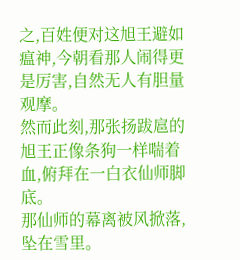之,百姓便对这旭王避如瘟神,今朝看那人闹得更是厉害,自然无人有胆量观摩。
然而此刻,那张扬跋扈的旭王正像条狗一样喘着血,俯拜在一白衣仙师脚底。
那仙师的幕离被风掀落,坠在雪里。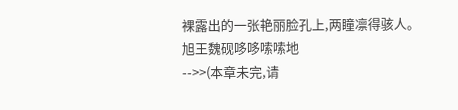裸露出的一张艳丽脸孔上,两瞳凛得骇人。
旭王魏砚哆哆嗦嗦地
-->>(本章未完,请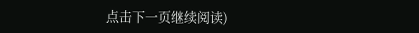点击下一页继续阅读)